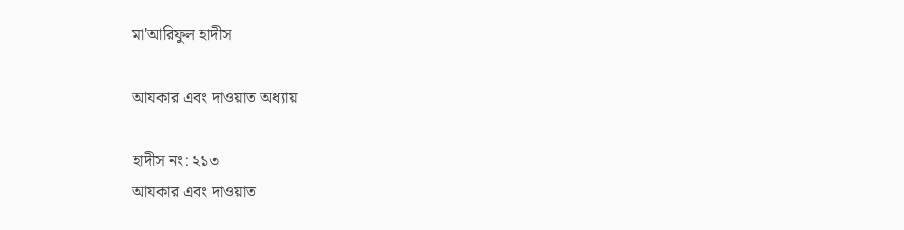মা'আরিফুল হাদীস

আযকার এবং দাওয়াত অধ্যায়

হাদীস নং: ২১৩
আযকার এবং দাওয়াত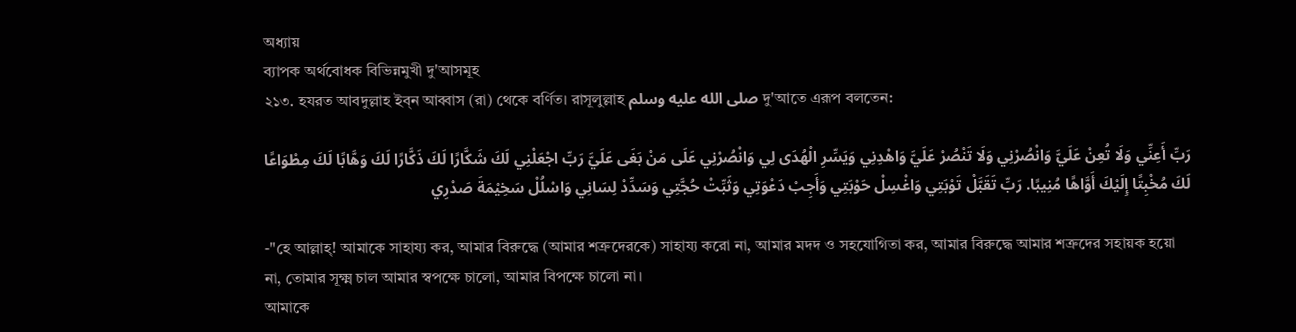অধ্যায়
ব্যাপক অর্থবোধক বিভিন্নমুখী দু'আসমূহ
২১৩. হযরত আবদুল্লাহ ইব্‌ন আব্বাস (রা) থেকে বর্ণিত। রাসূলুল্লাহ صلى الله عليه وسلم দু'আতে এরূপ বলতেন:

رَبِّ أَعِنِّي وَلَا تُعِنْ عَلَيَّ وَانْصُرْنِي وَلَا تَنْصُرْ عَلَيَّ وَاهْدِنِي وَيَسِّرِ الْهُدَى لِي وَانْصُرْنِي عَلَى مَنْ بَغَى عَلَيَّ رَبِّ اجْعَلْنِي لَكَ شَكَّارًا لَكَ ذَكَّارًا لَكَ وَهَّابًا لَكَ مِطْوَاعًا لَكَ مُخْبِتًا إِلَيْكَ أَوَّاهًا مُنِيبًا. رَبِّ تَقَبَّلْ تَوْبَتِي وَاغْسِلْ حَوْبَتِي وَأَجِبْ دَعْوَتِي وَثَبِّتْ حُجَّتِي وَسَدِّدْ لِسَانِي وَاسْلُلْ سَخِيْمَةَ صَدْرِي

-"হে আল্লাহ্! আমাকে সাহায্য কর, আমার বিরুদ্ধে (আমার শত্রুদেরকে) সাহায্য করো না, আমার মদদ ও সহযোগিতা কর, আমার বিরুদ্ধে আমার শত্রুদের সহায়ক হয়ো না, তোমার সূক্ষ্ম চাল আমার স্বপক্ষে চালো, আমার বিপক্ষে চালো না।
আমাকে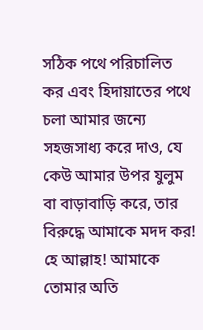সঠিক পথে পরিচালিত কর এবং হিদায়াতের পথে চলা আমার জন্যে সহজসাধ্য করে দাও, যে কেউ আমার উপর যুলুম বা বাড়াবাড়ি করে, তার বিরুদ্ধে আমাকে মদদ কর! হে আল্লাহ! আমাকে তোমার অতি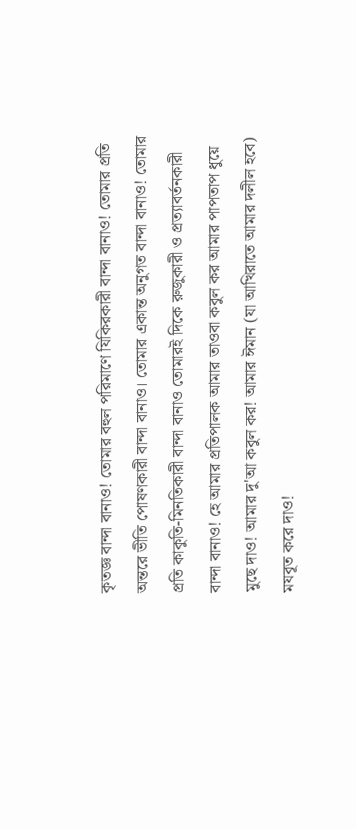কৃতজ্ঞ বান্দা বানাও! তোমার বহুল পরিমাণে যিকিরকারী বান্দা বানাও! তোমার প্রতি অন্তরে ভীতি পোষণকারী বান্দা বানাও। তোমার একান্ত অনুগত বান্দা বানাও! তোমার প্রতি কাকুতি-মিনতিকারী বান্দা বানাও তোমারই দিকে রুজুকারী ও প্রত্যাবর্তনকারী বান্দা বানাও! হে আমার প্রতিপালক আমার তাওবা কবুল কর আমার পাপতাপ ধুয়ে মুছে দাও! আমার দু'আ কবুল কর! আমার ঈমান (যা আখিরাতে আমার দলীল হবে) মযবূত করে দাও!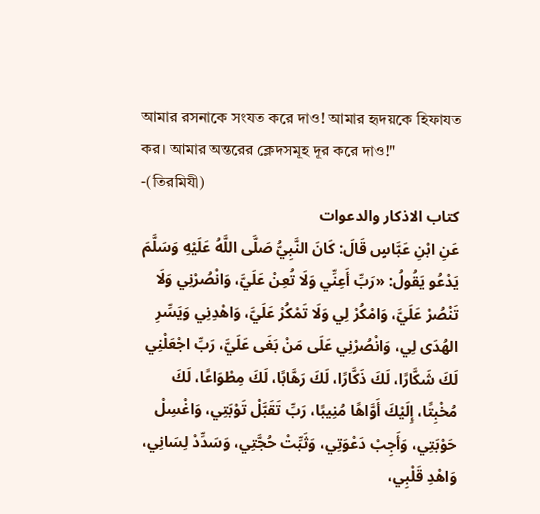আমার রসনাকে সংযত করে দাও! আমার হৃদয়কে হিফাযত কর। আমার অন্তরের ক্লেদসমূহ দূর করে দাও!"
-(তিরমিযী)
کتاب الاذکار والدعوات
عَنِ ابْنِ عَبَّاسٍ قَالَ: كَانَ النَّبِيُّ صَلَّى اللَّهُ عَلَيْهِ وَسَلَّمَ يَدْعُو يَقُولُ: «رَبِّ أَعِنِّي وَلَا تُعِنْ عَلَيَّ، وَانْصُرْنِي وَلَا تَنْصُرْ عَلَيَّ، وَامْكُرْ لِي وَلَا تَمْكُرْ عَلَيَّ، وَاهْدِنِي وَيَسِّرِ الهُدَى لِي، وَانْصُرْنِي عَلَى مَنْ بَغَى عَلَيَّ، رَبِّ اجْعَلْنِي لَكَ شَكَّارًا، لَكَ ذَكَّارًا، لَكَ رَهَّابًا، لَكَ مِطْوَاعًا، لَكَ مُخْبِتًا، إِلَيْكَ أَوَّاهًا مُنِيبًا، رَبِّ تَقَبَّلْ تَوْبَتِي، وَاغْسِلْ حَوْبَتِي، وَأَجِبْ دَعْوَتِي، وَثَبِّتْ حُجَّتِي، وَسَدِّدْ لِسَانِي، وَاهْدِ قَلْبِي،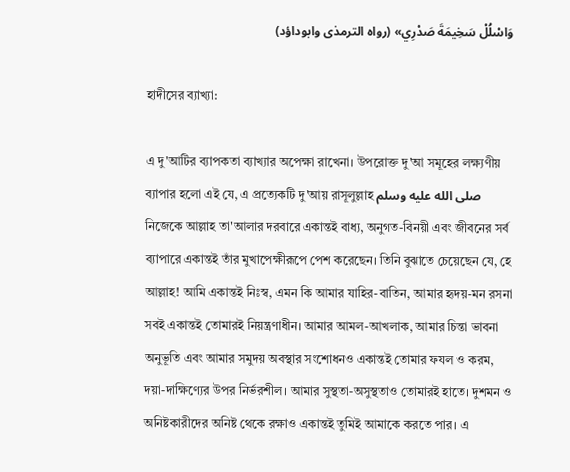وَاسْلُلْ سَخِيمَةَ صَدْرِي» (رواه الترمذى وابوداؤد)

হাদীসের ব্যাখ্যা:

এ দু'আটির ব্যাপকতা ব্যাখ্যার অপেক্ষা রাখেনা। উপরোক্ত দু'আ সমূহের লক্ষ্যণীয় ব্যাপার হলো এই যে, এ প্রত্যেকটি দু'আয় রাসূলুল্লাহ صلى الله عليه وسلم নিজেকে আল্লাহ তা'আলার দরবারে একান্তই বাধ্য, অনুগত-বিনয়ী এবং জীবনের সর্ব ব্যাপারে একান্তই তাঁর মুখাপেক্ষীরূপে পেশ করেছেন। তিনি বুঝাতে চেয়েছেন যে, হে আল্লাহ! আমি একান্তই নিঃস্ব, এমন কি আমার যাহির-বাতিন, আমার হৃদয়-মন রসনা সবই একান্তই তোমারই নিয়ন্ত্রণাধীন। আমার আমল-আখলাক, আমার চিন্তা ভাবনা অনুভূতি এবং আমার সমুদয় অবস্থার সংশোধনও একান্তই তোমার ফযল ও করম, দয়া-দাক্ষিণ্যের উপর নির্ভরশীল। আমার সুস্থতা-অসুস্থতাও তোমারই হাতে। দুশমন ও অনিষ্টকারীদের অনিষ্ট থেকে রক্ষাও একান্তই তুমিই আমাকে করতে পার। এ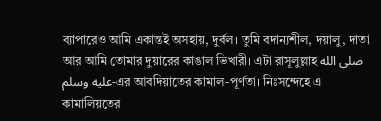ব্যাপারেও আমি একান্তই অসহায়, দুর্বল। তুমি বদান্যশীল, দয়ালু, দাতা আর আমি তোমার দুয়ারের কাঙাল ভিখারী। এটা রাসূলুল্লাহ صلى الله عليه وسلم-এর আবদিয়াতের কামাল-পূর্ণতা। নিঃসন্দেহে এ কামালিয়তের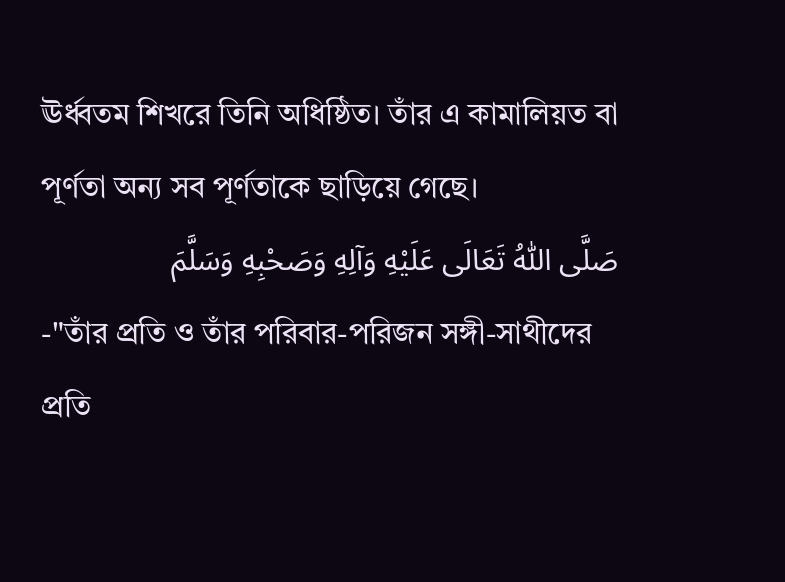ঊর্ধ্বতম শিখরে তিনি অধিষ্ঠিত। তাঁর এ কামালিয়ত বা পূর্ণতা অন্য সব পূর্ণতাকে ছাড়িয়ে গেছে।
صَلَّى اللّٰهُ تَعَالَى عَلَيْهِ وَآلِهِ وَصَحْبِهِ وَسَلَّمَ
-"তাঁর প্রতি ও তাঁর পরিবার-পরিজন সঙ্গী-সাথীদের প্রতি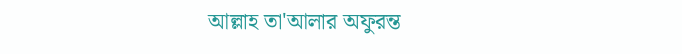আল্লাহ তা'আলার অফুরন্ত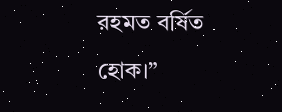রহমত বর্ষিত হোক।”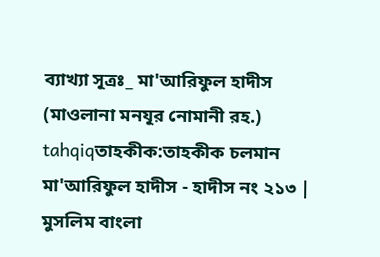ব্যাখ্যা সূত্রঃ_ মা'আরিফুল হাদীস (মাওলানা মনযূর নোমানী রহ.)
tahqiqতাহকীক:তাহকীক চলমান
মা'আরিফুল হাদীস - হাদীস নং ২১৩ | মুসলিম বাংলা